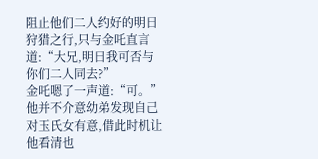阻止他们二人约好的明日狩猎之行,只与金吒直言道:“大兄,明日我可否与你们二人同去?”
金吒嗯了一声道:“可。”
他并不介意幼弟发现自己对玉氏女有意,借此时机让他看清也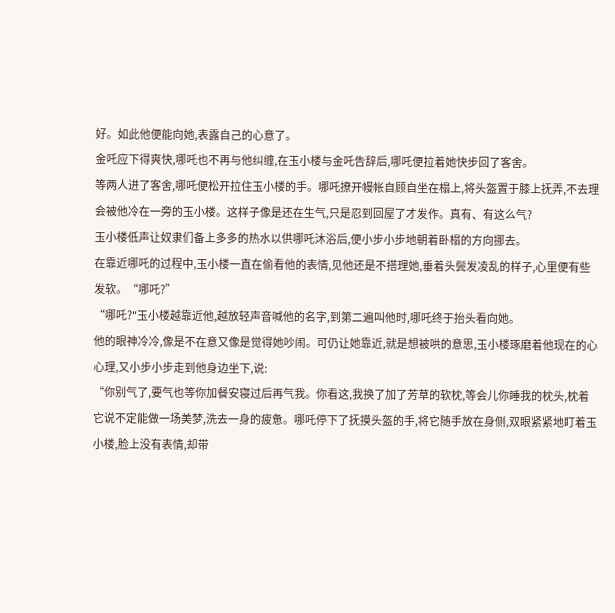好。如此他便能向她,表露自己的心意了。
金吒应下得爽快,哪吒也不再与他纠缠,在玉小楼与金吒告辞后,哪吒便拉着她快步回了客舍。
等两人进了客舍,哪吒便松开拉住玉小楼的手。哪吒撩开幔帐自顾自坐在榻上,将头盔置于膝上抚弄,不去理会被他冷在一旁的玉小楼。这样子像是还在生气,只是忍到回屋了才发作。真有、有这么气?
玉小楼低声让奴隶们备上多多的热水以供哪吒沐浴后,便小步小步地朝着卧榻的方向挪去。
在靠近哪吒的过程中,玉小楼一直在偷看他的表情,见他还是不搭理她,垂着头鬓发凌乱的样子,心里便有些发软。“哪吒?”
“哪吒?"玉小楼越靠近他,越放轻声音喊他的名字,到第二遍叫他时,哪吒终于抬头看向她。
他的眼神冷冷,像是不在意又像是觉得她吵闹。可仍让她靠近,就是想被哄的意思,玉小楼琢磨着他现在的心心理,又小步小步走到他身边坐下,说:
“你别气了,要气也等你加餐安寝过后再气我。你看这,我换了加了芳草的软枕,等会儿你睡我的枕头,枕着它说不定能做一场美梦,洗去一身的疲惫。哪吒停下了抚摸头盔的手,将它随手放在身侧,双眼紧紧地盯着玉小楼,脸上没有表情,却带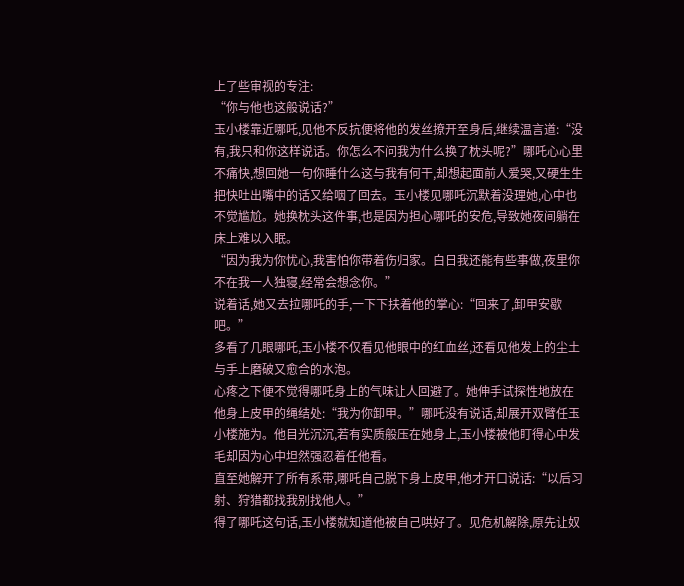上了些审视的专注:
“你与他也这般说话?”
玉小楼靠近哪吒,见他不反抗便将他的发丝撩开至身后,继续温言道:“没有,我只和你这样说话。你怎么不问我为什么换了枕头呢?”哪吒心心里不痛快,想回她一句你睡什么这与我有何干,却想起面前人爱哭,又硬生生把快吐出嘴中的话又给咽了回去。玉小楼见哪吒沉默着没理她,心中也不觉尴尬。她换枕头这件事,也是因为担心哪吒的安危,导致她夜间躺在床上难以入眠。
“因为我为你忧心,我害怕你带着伤归家。白日我还能有些事做,夜里你不在我一人独寝,经常会想念你。”
说着话,她又去拉哪吒的手,一下下扶着他的掌心:“回来了,卸甲安歇吧。”
多看了几眼哪吒,玉小楼不仅看见他眼中的红血丝,还看见他发上的尘土与手上磨破又愈合的水泡。
心疼之下便不觉得哪吒身上的气味让人回避了。她伸手试探性地放在他身上皮甲的绳结处:“我为你卸甲。”哪吒没有说话,却展开双臂任玉小楼施为。他目光沉沉,若有实质般压在她身上,玉小楼被他盯得心中发毛却因为心中坦然强忍着任他看。
直至她解开了所有系带,哪吒自己脱下身上皮甲,他才开口说话:“以后习射、狩猎都找我别找他人。”
得了哪吒这句话,玉小楼就知道他被自己哄好了。见危机解除,原先让奴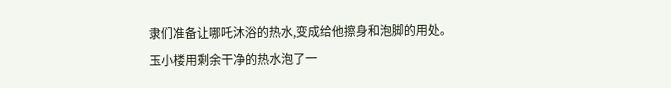隶们准备让哪吒沐浴的热水,变成给他擦身和泡脚的用处。
玉小楼用剩余干净的热水泡了一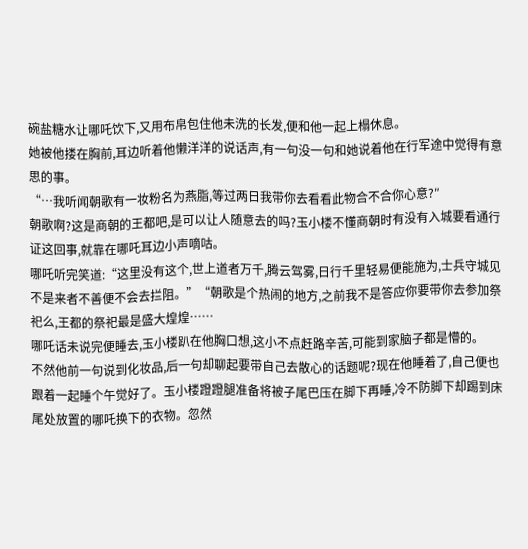碗盐糖水让哪吒饮下,又用布帛包住他未洗的长发,便和他一起上榻休息。
她被他搂在胸前,耳边听着他懒洋洋的说话声,有一句没一句和她说着他在行军途中觉得有意思的事。
“…我听闻朝歌有一妆粉名为燕脂,等过两日我带你去看看此物合不合你心意?″
朝歌啊?这是商朝的王都吧,是可以让人随意去的吗?玉小楼不懂商朝时有没有入城要看通行证这回事,就靠在哪吒耳边小声嘀咕。
哪吒听完笑道:“这里没有这个,世上道者万千,腾云驾雾,日行千里轻易便能施为,士兵守城见不是来者不善便不会去拦阻。”“朝歌是个热闹的地方,之前我不是答应你要带你去参加祭祀么,王都的祭祀最是盛大煌煌……
哪吒话未说完便睡去,玉小楼趴在他胸口想,这小不点赶路辛苦,可能到家脑子都是懵的。
不然他前一句说到化妆品,后一句却聊起要带自己去散心的话题呢?现在他睡着了,自己便也跟着一起睡个午觉好了。玉小楼蹬蹬腿准备将被子尾巴压在脚下再睡,冷不防脚下却踢到床尾处放置的哪吒换下的衣物。忽然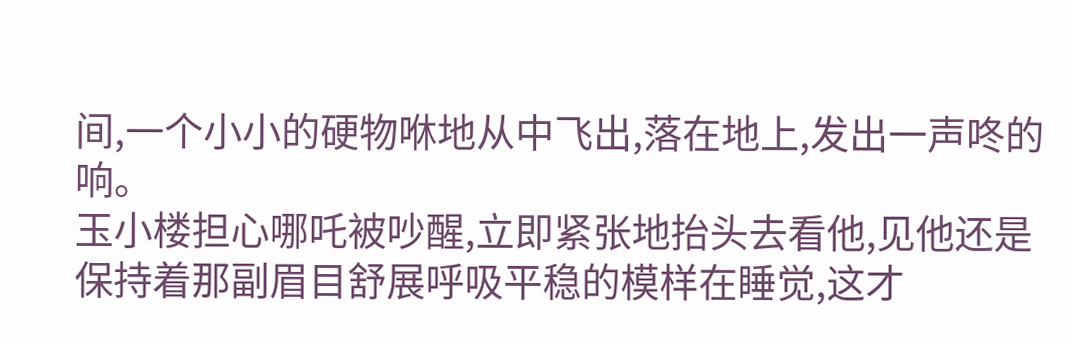间,一个小小的硬物咻地从中飞出,落在地上,发出一声咚的响。
玉小楼担心哪吒被吵醒,立即紧张地抬头去看他,见他还是保持着那副眉目舒展呼吸平稳的模样在睡觉,这才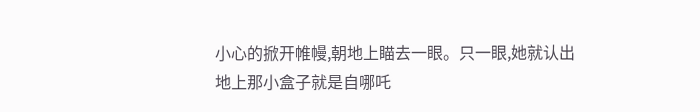小心的掀开帷幔,朝地上瞄去一眼。只一眼,她就认出地上那小盒子就是自哪吒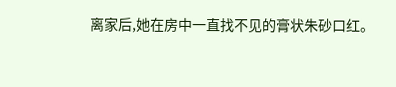离家后,她在房中一直找不见的膏状朱砂口红。